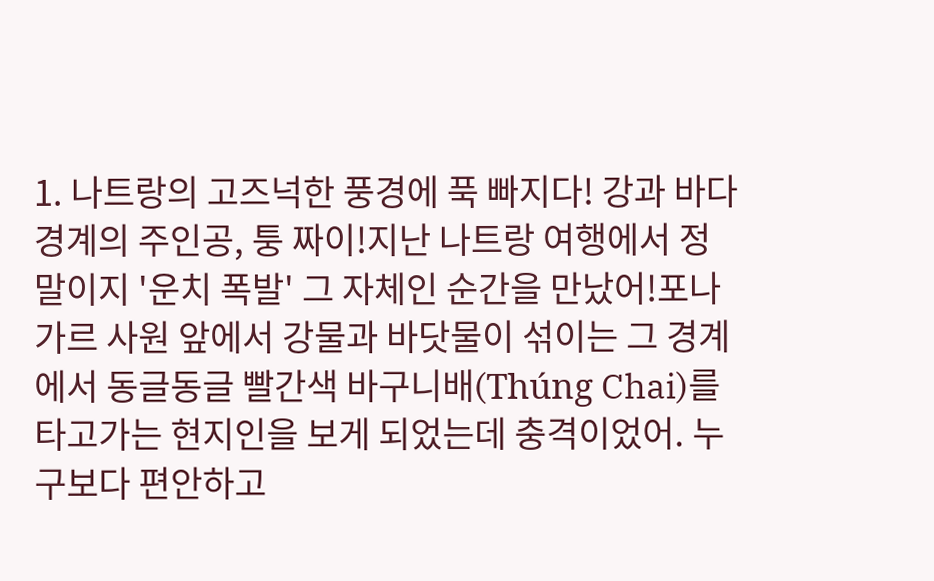1. 나트랑의 고즈넉한 풍경에 푹 빠지다! 강과 바다 경계의 주인공, 퉁 짜이!지난 나트랑 여행에서 정말이지 '운치 폭발' 그 자체인 순간을 만났어!포나가르 사원 앞에서 강물과 바닷물이 섞이는 그 경계에서 동글동글 빨간색 바구니배(Thúng Chai)를 타고가는 현지인을 보게 되었는데 충격이었어. 누구보다 편안하고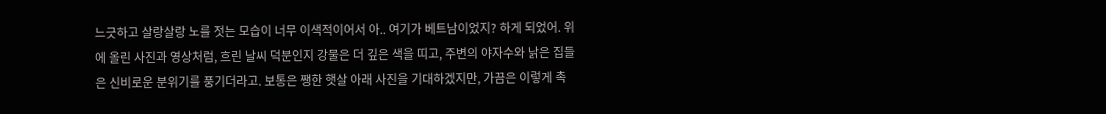느긋하고 살랑살랑 노를 젓는 모습이 너무 이색적이어서 아.. 여기가 베트남이었지? 하게 되었어. 위에 올린 사진과 영상처럼, 흐린 날씨 덕분인지 강물은 더 깊은 색을 띠고, 주변의 야자수와 낡은 집들은 신비로운 분위기를 풍기더라고. 보통은 쨍한 햇살 아래 사진을 기대하겠지만, 가끔은 이렇게 촉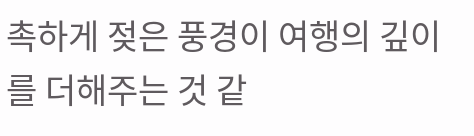촉하게 젖은 풍경이 여행의 깊이를 더해주는 것 같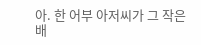아. 한 어부 아저씨가 그 작은 배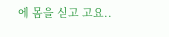에 몸을 싣고 고요..